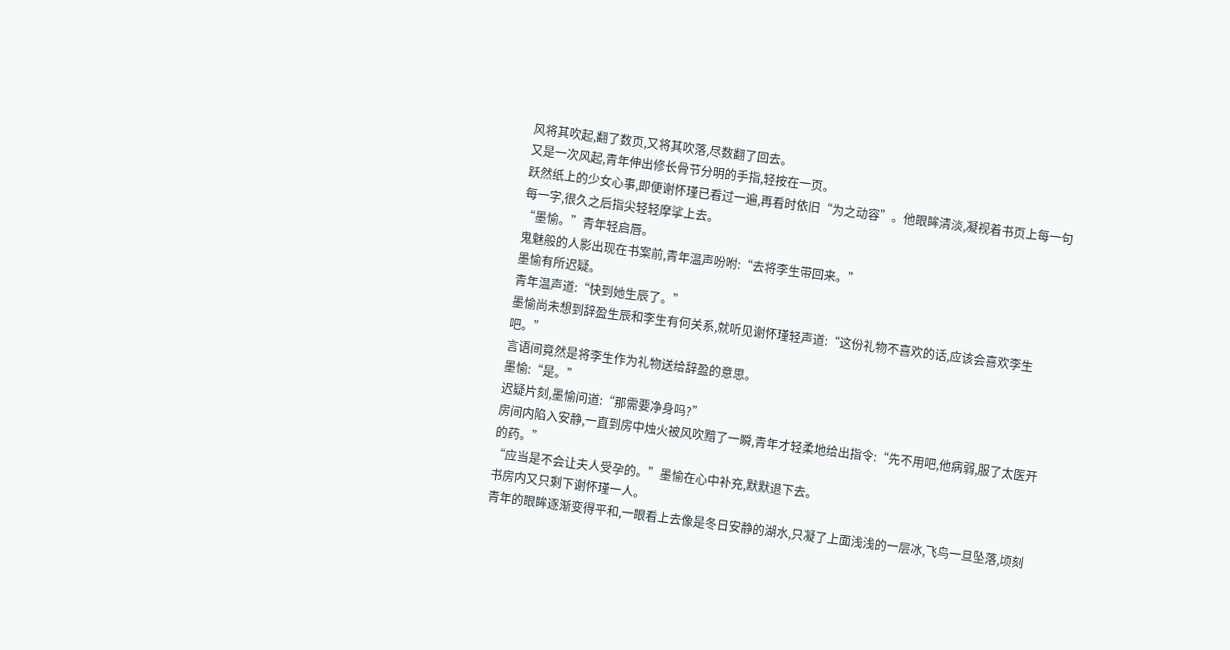风将其吹起,翻了数页,又将其吹落,尽数翻了回去。
又是一次风起,青年伸出修长骨节分明的手指,轻按在一页。
跃然纸上的少女心事,即便谢怀瑾已看过一遍,再看时依旧“为之动容”。他眼眸清淡,凝视着书页上每一句每一字,很久之后指尖轻轻摩挲上去。
“墨愉。”青年轻启唇。
鬼魅般的人影出现在书案前,青年温声吩咐:“去将李生带回来。”
墨愉有所迟疑。
青年温声道:“快到她生辰了。”
墨愉尚未想到辞盈生辰和李生有何关系,就听见谢怀瑾轻声道:“这份礼物不喜欢的话,应该会喜欢李生吧。”
言语间竟然是将李生作为礼物送给辞盈的意思。
墨愉:“是。”
迟疑片刻,墨愉问道:“那需要净身吗?”
房间内陷入安静,一直到房中烛火被风吹黯了一瞬,青年才轻柔地给出指令:“先不用吧,他病弱,服了太医开的药。”
“应当是不会让夫人受孕的。”墨愉在心中补充,默默退下去。
书房内又只剩下谢怀瑾一人。
青年的眼眸逐渐变得平和,一眼看上去像是冬日安静的湖水,只凝了上面浅浅的一层冰,飞鸟一旦坠落,顷刻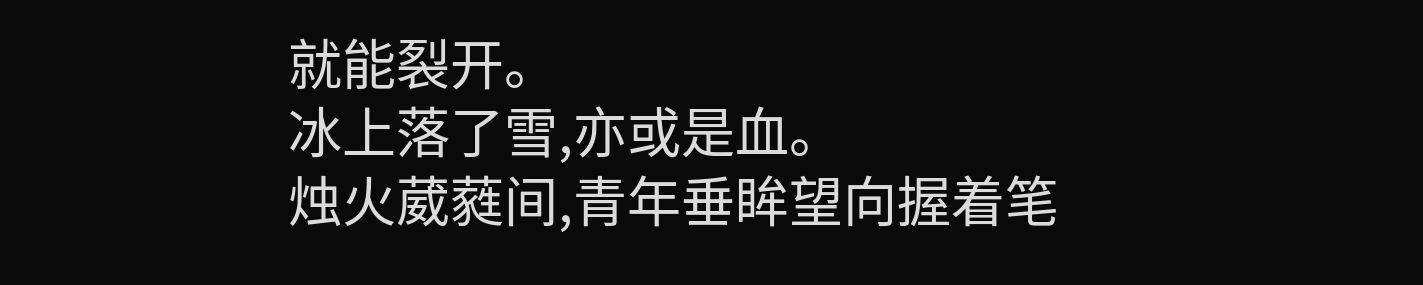就能裂开。
冰上落了雪,亦或是血。
烛火葳蕤间,青年垂眸望向握着笔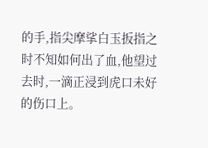的手,指尖摩挲白玉扳指之时不知如何出了血,他望过去时,一滴正浸到虎口未好的伤口上。